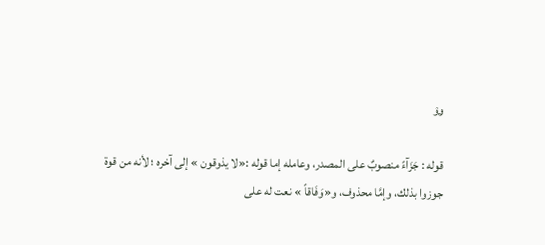ۅۉ

قوله : جَزَآءً منصوبٌ على المصدر، وعامله إما قوله :«لا يذوقون » إلى آخره ؛ لأنه من قوة جوزوا بذلك، وإمَّا محذوف، و«وَفَاقاً » نعت له على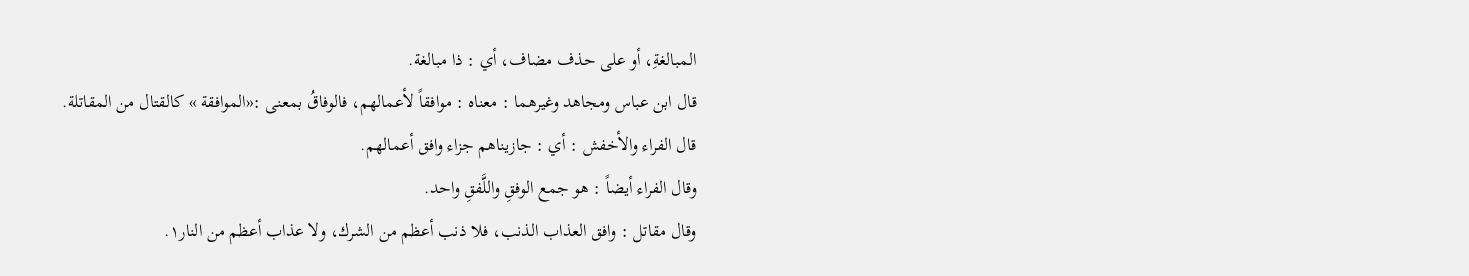المبالغةِ، أو على حذف مضاف، أي : ذا مبالغة.
قال ابن عباس ومجاهد وغيرهما : معناه : موافقاً لأعمالهم، فالوفاقُ بمعنى :«الموافقة » كالقتال من المقاتلة.
قال الفراء والأخفش : أي : جازيناهم جزاء وافق أعمالهم.
وقال الفراء أيضاً : هو جمع الوفقِ واللَّفقِ واحد.
وقال مقاتل : وافق العذاب الذنب، فلا ذنب أعظم من الشرك، ولا عذاب أعظم من النار١.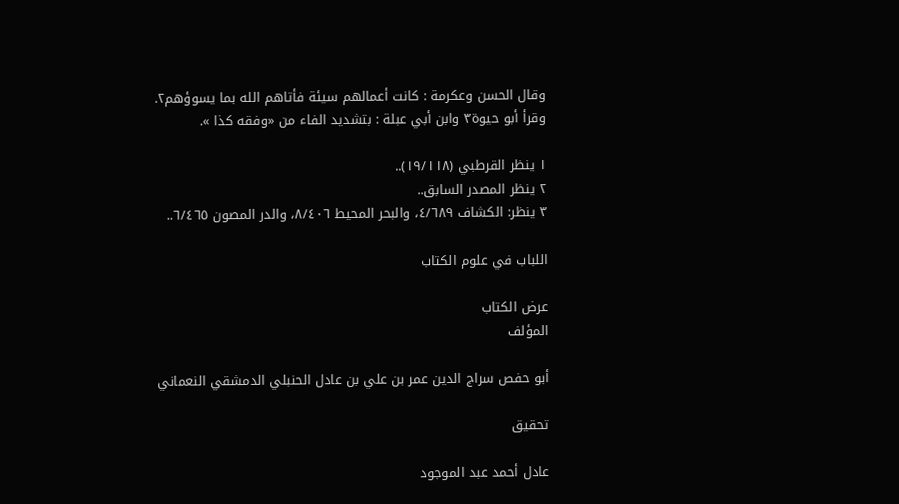وقال الحسن وعكرمة : كانت أعمالهم سيئة فأتاهم الله بما يسوؤهم٢.
وقرأ أبو حيوة٣ وابن أبي عبلة : بتشديد الفاء من «وفقه كذا ».

١ ينظر القرطبي (١٩/١١٨)..
٢ ينظر المصدر السابق..
٣ ينظر: الكشاف ٤/٦٨٩، والبحر المحيط ٨/٤٠٦، والدر المصون ٦/٤٦٥..

اللباب في علوم الكتاب

عرض الكتاب
المؤلف

أبو حفص سراج الدين عمر بن علي بن عادل الحنبلي الدمشقي النعماني

تحقيق

عادل أحمد عبد الموجود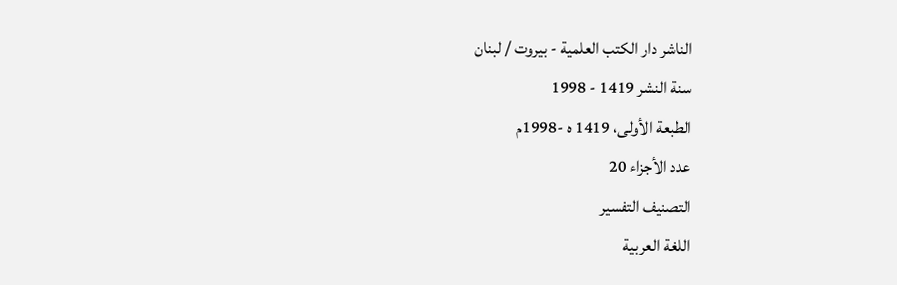الناشر دار الكتب العلمية - بيروت / لبنان
سنة النشر 1419 - 1998
الطبعة الأولى، 1419 ه -1998م
عدد الأجزاء 20
التصنيف التفسير
اللغة العربية